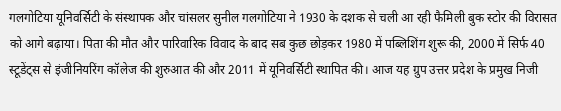गलगोटिया यूनिवर्सिटी के संस्थापक और चांसलर सुनील गलगोटिया ने 1930 के दशक से चली आ रही फैमिली बुक स्टोर की विरासत को आगे बढ़ाया। पिता की मौत और पारिवारिक विवाद के बाद सब कुछ छोड़कर 1980 में पब्लिशिंग शुरू की, 2000 में सिर्फ 40 स्टूडेंट्स से इंजीनियरिंग कॉलेज की शुरुआत की और 2011 में यूनिवर्सिटी स्थापित की। आज यह ग्रुप उत्तर प्रदेश के प्रमुख निजी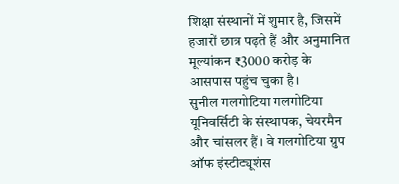शिक्षा संस्थानों में शुमार है, जिसमें हजारों छात्र पढ़ते हैं और अनुमानित मूल्यांकन ₹3000 करोड़ के आसपास पहुंच चुका है।
सुनील गलगोटिया गलगोटिया यूनिवर्सिटी के संस्थापक, चेयरमैन और चांसलर हैं। वे गलगोटिया ग्रुप ऑफ इंस्टीट्यूशंस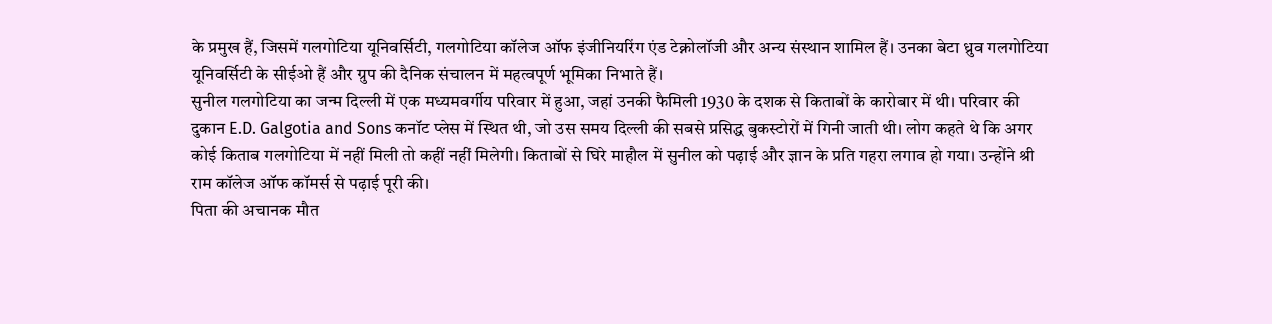के प्रमुख हैं, जिसमें गलगोटिया यूनिवर्सिटी, गलगोटिया कॉलेज ऑफ इंजीनियरिंग एंड टेक्नोलॉजी और अन्य संस्थान शामिल हैं। उनका बेटा ध्रुव गलगोटिया यूनिवर्सिटी के सीईओ हैं और ग्रुप की दैनिक संचालन में महत्वपूर्ण भूमिका निभाते हैं।
सुनील गलगोटिया का जन्म दिल्ली में एक मध्यमवर्गीय परिवार में हुआ, जहां उनकी फैमिली 1930 के दशक से किताबों के कारोबार में थी। परिवार की दुकान E.D. Galgotia and Sons कनॉट प्लेस में स्थित थी, जो उस समय दिल्ली की सबसे प्रसिद्ध बुकस्टोरों में गिनी जाती थी। लोग कहते थे कि अगर कोई किताब गलगोटिया में नहीं मिली तो कहीं नहीं मिलेगी। किताबों से घिरे माहौल में सुनील को पढ़ाई और ज्ञान के प्रति गहरा लगाव हो गया। उन्होंने श्री राम कॉलेज ऑफ कॉमर्स से पढ़ाई पूरी की।
पिता की अचानक मौत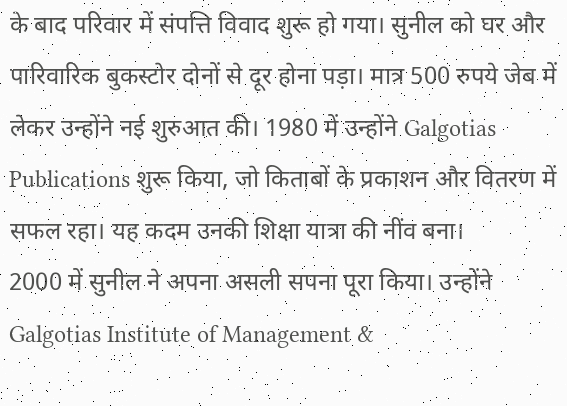के बाद परिवार में संपत्ति विवाद शुरू हो गया। सुनील को घर और पारिवारिक बुकस्टोर दोनों से दूर होना पड़ा। मात्र 500 रुपये जेब में लेकर उन्होंने नई शुरुआत की। 1980 में उन्होंने Galgotias Publications शुरू किया, जो किताबों के प्रकाशन और वितरण में सफल रहा। यह कदम उनकी शिक्षा यात्रा की नींव बना।
2000 में सुनील ने अपना असली सपना पूरा किया। उन्होंने Galgotias Institute of Management &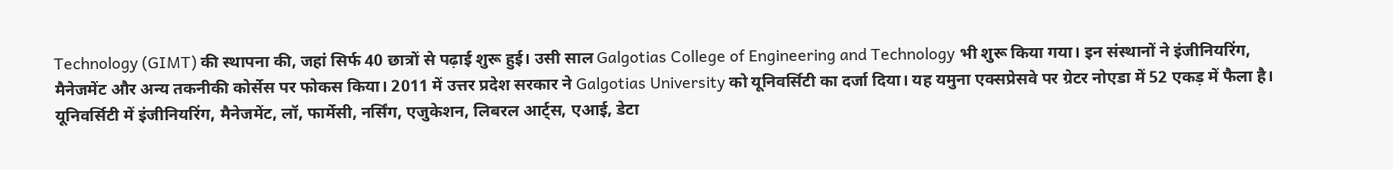Technology (GIMT) की स्थापना की, जहां सिर्फ 40 छात्रों से पढ़ाई शुरू हुई। उसी साल Galgotias College of Engineering and Technology भी शुरू किया गया। इन संस्थानों ने इंजीनियरिंग, मैनेजमेंट और अन्य तकनीकी कोर्सेस पर फोकस किया। 2011 में उत्तर प्रदेश सरकार ने Galgotias University को यूनिवर्सिटी का दर्जा दिया। यह यमुना एक्सप्रेसवे पर ग्रेटर नोएडा में 52 एकड़ में फैला है।
यूनिवर्सिटी में इंजीनियरिंग, मैनेजमेंट, लॉ, फार्मेसी, नर्सिंग, एजुकेशन, लिबरल आर्ट्स, एआई, डेटा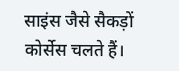साइंस जैसे सैकड़ों कोर्सेस चलते हैं।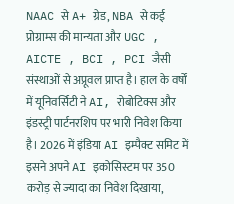NAAC से A+ ग्रेड, NBA से कई प्रोग्राम्स की मान्यता और UGC , AICTE , BCI , PCI जैसी संस्थाओं से अप्रूवल प्राप्त है। हाल के वर्षों में यूनिवर्सिटी ने AI, रोबोटिक्स और इंडस्ट्री पार्टनरशिप पर भारी निवेश किया है। 2026 में इंडिया AI इम्पैक्ट समिट में इसने अपने AI इकोसिस्टम पर 350 करोड़ से ज्यादा का निवेश दिखाया,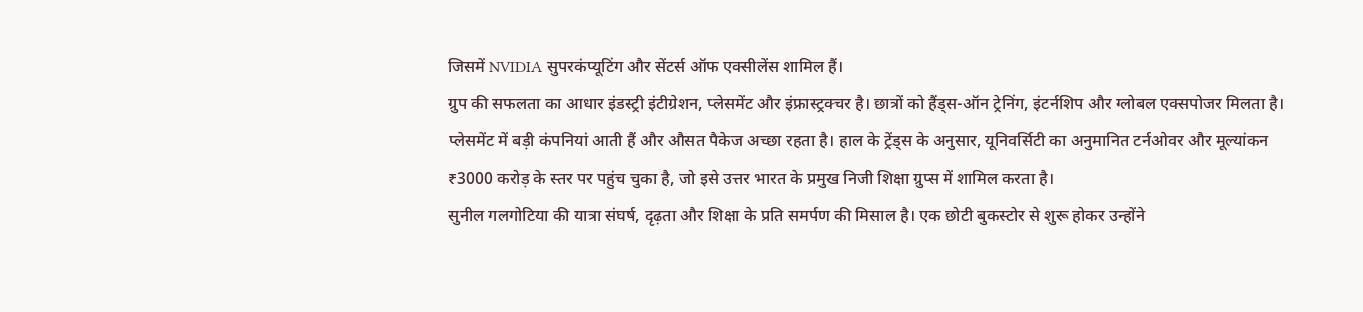जिसमें NVIDIA सुपरकंप्यूटिंग और सेंटर्स ऑफ एक्सीलेंस शामिल हैं।
ग्रुप की सफलता का आधार इंडस्ट्री इंटीग्रेशन, प्लेसमेंट और इंफ्रास्ट्रक्चर है। छात्रों को हैंड्स-ऑन ट्रेनिंग, इंटर्नशिप और ग्लोबल एक्सपोजर मिलता है। प्लेसमेंट में बड़ी कंपनियां आती हैं और औसत पैकेज अच्छा रहता है। हाल के ट्रेंड्स के अनुसार, यूनिवर्सिटी का अनुमानित टर्नओवर और मूल्यांकन ₹3000 करोड़ के स्तर पर पहुंच चुका है, जो इसे उत्तर भारत के प्रमुख निजी शिक्षा ग्रुप्स में शामिल करता है।
सुनील गलगोटिया की यात्रा संघर्ष, दृढ़ता और शिक्षा के प्रति समर्पण की मिसाल है। एक छोटी बुकस्टोर से शुरू होकर उन्होंने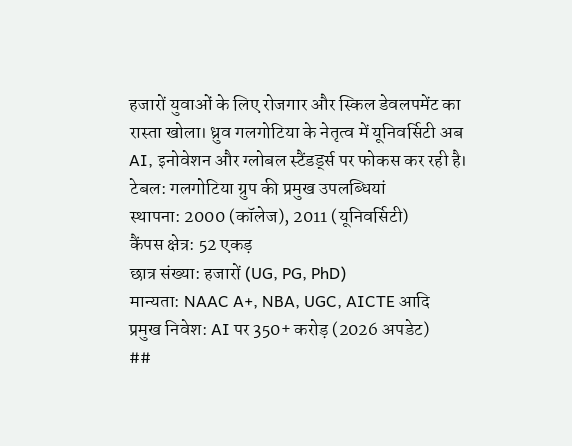हजारों युवाओं के लिए रोजगार और स्किल डेवलपमेंट का रास्ता खोला। ध्रुव गलगोटिया के नेतृत्व में यूनिवर्सिटी अब AI, इनोवेशन और ग्लोबल स्टैंडर्ड्स पर फोकस कर रही है।
टेबल: गलगोटिया ग्रुप की प्रमुख उपलब्धियां
स्थापना: 2000 (कॉलेज), 2011 (यूनिवर्सिटी)
कैंपस क्षेत्र: 52 एकड़
छात्र संख्या: हजारों (UG, PG, PhD)
मान्यता: NAAC A+, NBA, UGC, AICTE आदि
प्रमुख निवेश: AI पर 350+ करोड़ (2026 अपडेट)
##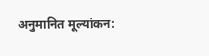अनुमानित मूल्यांकन: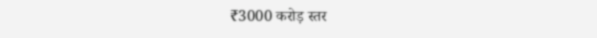₹3000 करोड़ स्तर